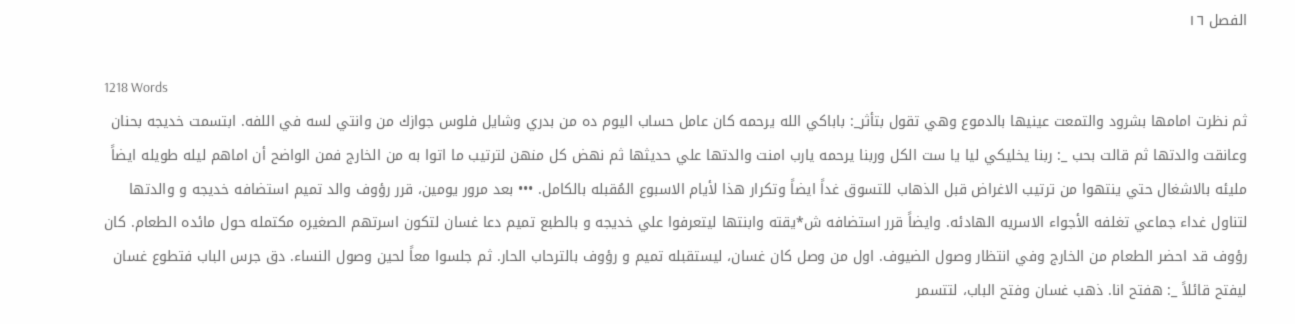الفصل ١٦

1218 Words
ثم نظرت امامها بشرود والتمعت عينيها بالدموع وهي تقول بتأثر_: باباكي الله يرحمه كان عامل حساب اليوم ده من بدري وشايل فلوس جوازك من وانتي لسه في اللفه. ابتسمت خديجه بحنان وعانقت والدتها ثم قالت بحب _: ربنا يخليكي ليا يا ست الكل وربنا يرحمه يارب امنت والدتها علي حديثها ثم نهض كل منهن لترتيب ما اتوا به من الخارج فمن الواضح أن اماهم ليله طويله ايضاً مليئه بالاشغال حتي ينتهوا من ترتيب الاغراض قبل الذهاب للتسوق غداً ايضاً وتكرار هذا لأيام الاسبوع المُقبله بالكامل. ••• بعد مرور يومين، قرر رؤوف والد تميم استضافه خديجه و والدتها لتناول غداء جماعي تغلفه الأجواء الاسريه الهادئه. وايضاً قرر استضافه ش*يقته وابنتها ليتعرفوا علي خديجه و بالطبع تميم دعا غسان لتكون اسرتهم الصغيره مكتمله حول مائده الطعام. كان رؤوف قد احضر الطعام من الخارج وفي انتظار وصول الضيوف. اول من وصل كان غسان، ليستقبله تميم و رؤوف بالترحاب الحار. ثم جلسوا معاً لحين وصول النساء. دق جرس الباب فتطوع غسان ليفتح قائلاً _: هفتح انا. ذهب غسان وفتح الباب، لتتسمر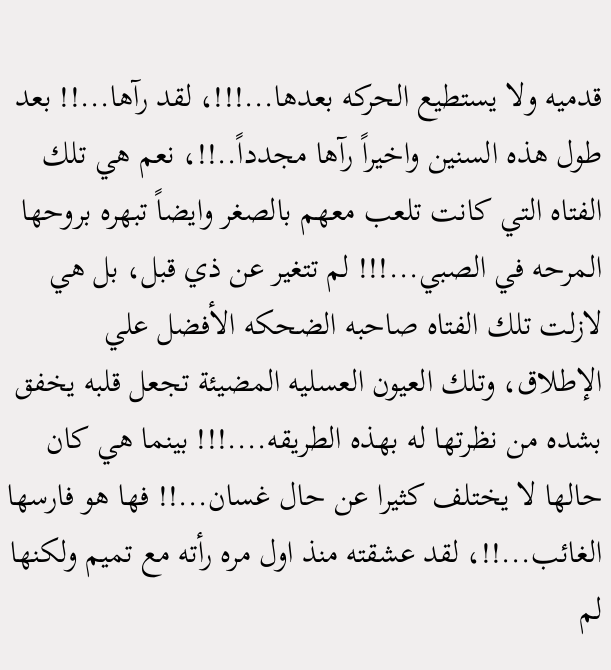قدميه ولا يستطيع الحركه بعدها...!!!، لقد رآها...!! بعد طول هذه السنين واخيراً رآها مجدداً..!!، نعم هي تلك الفتاه التي كانت تلعب معهم بالصغر وايضاً تبهره بروحها المرحه في الصبي...!!! لم تتغير عن ذي قبل، بل هي لازلت تلك الفتاه صاحبه الضحكه الأفضل علي الإطلاق، وتلك العيون العسليه المضيئة تجعل قلبه يخفق بشده من نظرتها له بهذه الطريقه....!!! بينما هي كان حالها لا يختلف كثيرا عن حال غسان...!! فها هو فارسها الغائب...!!، لقد عشقته منذ اول مره رأته مع تميم ولكنها لم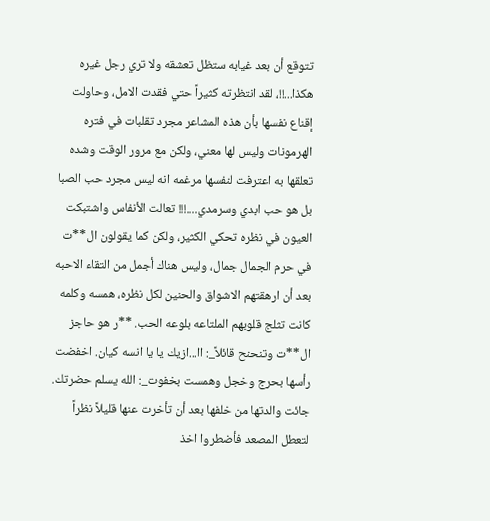تتوقع أن بعد غيابه ستظل تعشقه ولا تري رجل غيره هكذا...!!، لقد انتظرته كثيراً حتي فقدت الامل، وحاولت إقناع نفسها بأن هذه المشاعر مجرد تقلبات في فتره الهرمونات وليس لها معني، ولكن مع مرور الوقت وشده تعلقها به اعترفت لنفسها مرغمه انه ليس مجرد حب الصبا بل هو حب ابدي وسرمدي....!!! تعالت الأنفاس واشتبكت العيون في نظره تحكي الكثير، ولكن كما يقولون ال**ت في حرم الجمال جمال، وليس هناك أجمل من التقاء الاحبه بعد أن ارهقتهم الاشواق والحنين لكل نظره، همسه وكلمه كانت تثلج قلوبهم الملتاعه بلوعه الحب. **ر هو حاجز ال**ت وتنحنح قائلاً_: اا...ازيك يا يا انسه كيان. اخفضت رأسها بحرج وخجل وهمست بخفوت_: الله يسلم حضرتك. جائت والدتها من خلفها بعد أن تأخرت عنها قليلاً نظراً لتعطل المصعد فأضطروا اخذ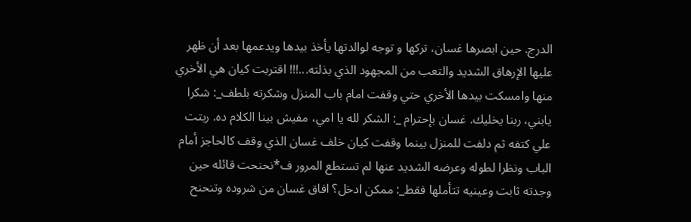الدرج. حين ابصرها غسان، تركها و توجه لوالدتها يأخذ بيدها ويدعمها بعد أن ظهر عليها الإرهاق الشديد والتعب من المجهود الذي بذلته...!!! اقتربت كيان هي الأخري منها وامسكت بيدها الأخري حتي وقفت امام باب المنزل وشكرته بلطف_: شكرا يابني، ربنا يخليك. غسان بإحترام _: الشكر لله يا امي، مفيش بينا الكلام ده. ربتت علي كتفه ثم دلفت للمنزل بينما وقفت كيان خلف غسان الذي وقف كالحاجز أمام الباب ونظرا لطوله وعرضه الشديد عنها لم تستطع المرور ف*نحنحت قائله حين وجدته ثابت وعينيه تتأملها فقط_: ممكن ادخل؟ افاق غسان من شروده وتنحنح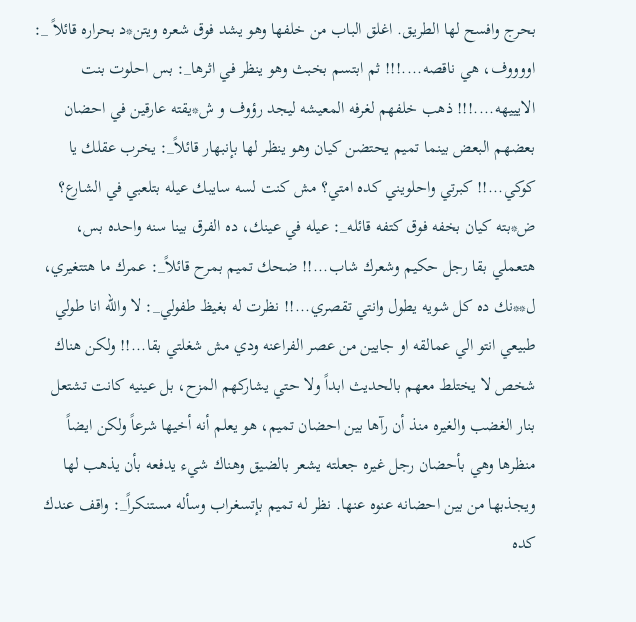بحرج وافسح لها الطريق. اغلق الباب من خلفها وهو يشد فوق شعره ويتن*د بحراره قائلاً _: اووووف، هي ناقصه....!!! ثم ابتسم بخبث وهو ينظر في اثرها_: بس احلوت بنت الايييهه....!!! ذهب خلفهم لغرفه المعيشه ليجد رؤوف و ش*يقته عارقين في احضان بعضهم البعض بينما تميم يحتضن كيان وهو ينظر لها بإنبهار قائلاً_: يخرب عقلك يا كوكي...!! كبرتي واحلويني كده امتي؟ مش كنت لسه سايبك عيله بتلعبي في الشارع؟ ض*بته كيان بخفه فوق كتفه قائله_: عيله في عينك، ده الفرق بينا سنه واحده بس، هتعملي بقا رجل حكيم وشعرك شاب...!! ضحك تميم بمرح قائلاً_: عمرك ما هتتغيري، ل**نك ده كل شويه يطول وانتي تقصري...!! نظرت له بغيظ طفولي_: لا والله انا طولي طبيعي انتو الي عمالقه او جايين من عصر الفراعنه ودي مش شغلتي بقا...!! ولكن هناك شخص لا يختلط معهم بالحديث ابداً ولا حتي يشاركهم المزح، بل عينيه كانت تشتعل بنار الغضب والغيره منذ أن رآها بين احضان تميم، هو يعلم أنه أخيها شرعاً ولكن ايضاً منظرها وهي بأحضان رجل غيره جعلته يشعر بالضيق وهناك شيء يدفعه بأن يذهب لها ويجذبها من بين احضانه عنوه عنها. نظر له تميم بإتسغراب وسأله مستنكراً_: واقف عندك كده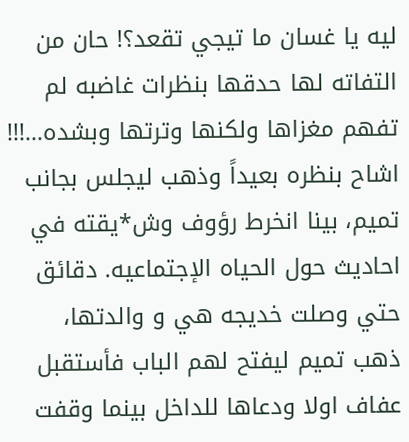ليه يا غسان ما تيجي تقعد؟! حان من التفاته لها حدقها بنظرات غاضبه لم تفهم مغزاها ولكنها وترتها وبشده...!!! اشاح بنظره بعيداً وذهب ليجلس بجانب تميم، بينا انخرط رؤوف وش*يقته في احاديث حول الحياه الإجتماعيه. دقائق حتي وصلت خديجه هي و والدتها، ذهب تميم ليفتح لهم الباب فأستقبل عفاف اولا ودعاها للداخل بينما وقفت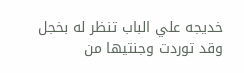خديجه علي الباب تنظر له بخجل وقد توردت وجنتيها من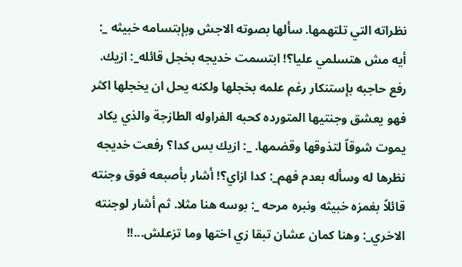نظراته التي تلتهمها. سألها بصوته الاجش وبإبتسامه خبيثه _: أيه مش هتسلمي عليا؟! ابتسمت خديجه بخجل قائله_: ازيك. رفع حاجبه بإستنكار رغم علمه بخجلها ولكنه يحل ان يخجلها اكثر فهو يعشق وجنتيها المتورده كحبه الفراوله الطازجة والذي يكاد يموت شوقاً لتذوقها وقضمها. _: ازيك بس كدا؟ رفعت خديجه نظرها له وسأله بعدم فهم_: كدا ازاي؟! أشار بأصبعه فوق وجنته قائلاً بغمزه خبيثه ونبره مرحه _: بوسه هنا مثلا. ثم أشار لوجنته الاخري_: وهنا كمان عشان تبقا زي اختها وما تزعلش...!!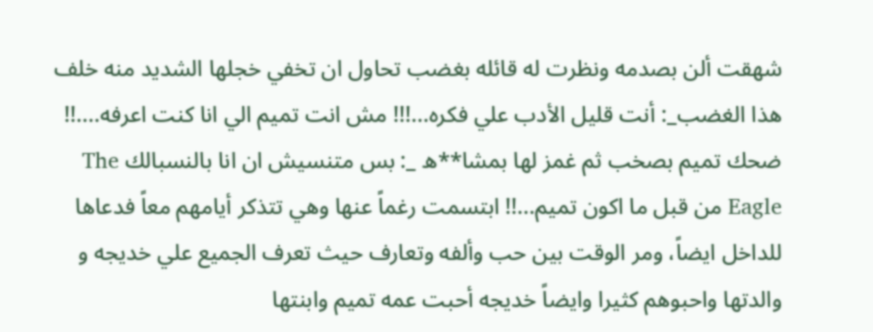شهقت ألن بصدمه ونظرت له قائله بغضب تحاول ان تخفي خجلها الشديد منه خلف هذا الغضب_: أنت قليل الأدب علي فكره...!!! مش انت تميم الي انا كنت اعرفه....!! ضحك تميم بصخب ثم غمز لها بمشا**ه _: بس متنسيش ان انا بالنسبالك The Eagle من قبل ما اكون تميم...!! ابتسمت رغماً عنها وهي تتذكر أيامهم معاً فدعاها للداخل ايضاً، ومر الوقت بين حب وألفه وتعارف حيث تعرف الجميع علي خديجه و والدتها واحبوهم كثيرا وايضاً خديجه أحبت عمه تميم وابنتها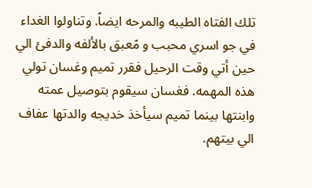تلك الفتاه الطيبه والمرحه ايضاً. وتناولوا الغداء في جو اسري محبب و مًعبق بالألفه والدفئ الي حين أتي وقت الرحيل فقرر تميم وغسان تولي هذه المهمه. فغسان سيقوم بتوصيل عمته وابنتها بينما تميم سيأخذ خديجه والدتها عفاف الي بيتهم.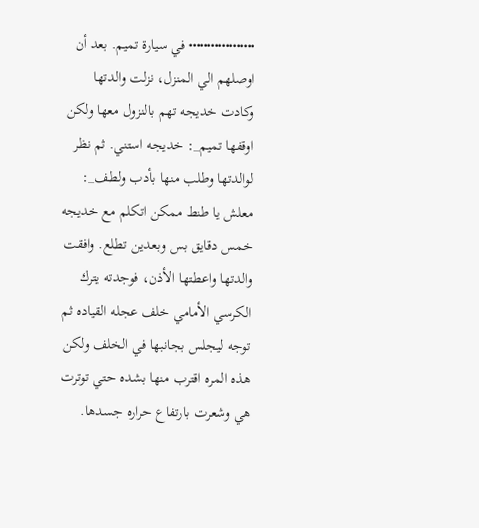•••••••••••••••••• في سيارة تميم. بعد أن اوصلهم الي المنزل، نزلت والدتها وكادت خديجه تهم بالنزول معها ولكن اوقفها تميم_: خديجه استني. ثم نظر لوالدتها وطلب منها بأدب ولطف_: معلش يا طنط ممكن اتكلم مع خديجه خمس دقايق بس وبعدين تطلع. وافقت والدتها واعطتها الأذن، فوجدته يترك الكرسي الأمامي خلف عجله القياده ثم توجه ليجلس بجانبها في الخلف ولكن هذه المره اقترب منها بشده حتي توترت هي وشعرت بارتفاع حراره جسدها.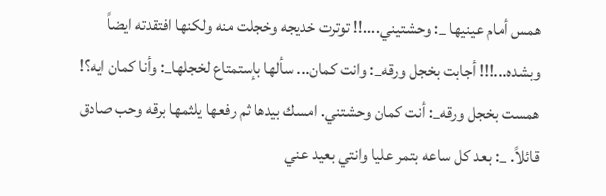همس أمام عينيها _: وحشتيني....!! توترت خديجه وخجلت منه ولكنها افتقدته ايضاً وبشده...!!! أجابت بخجل ورقه_: وانت كمان... سألها بإستمتاع لخجلها_: وأنا كمان ايه؟! همست بخجل ورقه_: أنت كمان وحشتني. امسك بيدها ثم رفعها يلثمها برقه وحب صادق قائلاً. _: بعد كل ساعه بتمر عليا وانتي بعيد عني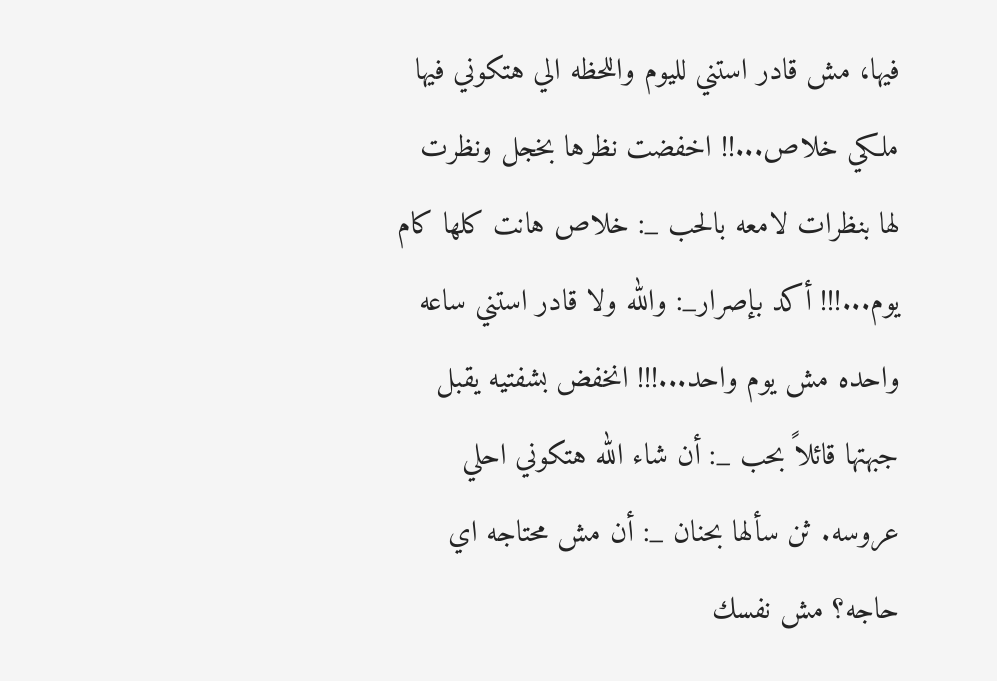فيها، مش قادر استني لليوم واللحظه الي هتكوني فيها ملكي خلاص...!! اخفضت نظرها بخجل ونظرت لها بنظرات لامعه بالحب _: خلاص هانت كلها كام يوم...!!! أكد بإصرار_: والله ولا قادر استني ساعه واحده مش يوم واحد...!!! انخفض بشفتيه يقبل جبهتها قائلاً بحب _: أن شاء الله هتكوني احلي عروسه. ثن سألها بحنان _: أن مش محتاجه اي حاجه؟ مش نفسك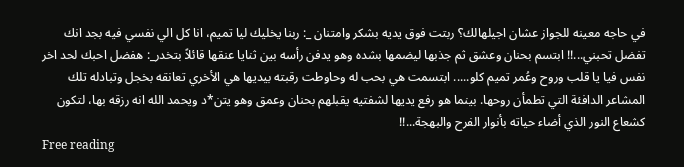في حاجه معينه للجواز عشان اجيلهالك؟ ربتت فوق يديه بشكر وامتنان _: ربنا يخليك ليا تميم، انا كل الي نفسي فيه بجد انك تفضل تحبني...!! ابتسم بحنان وعشق ثم جذبها ليضمها بشده وهو يدفن رأسه بين ثنايا عنقها قائلاً بتخدر_: هفضل احبك لحد اخر نفس فيا يا قلب وروح وعُمر تميم كلو..... ابتسمت هي بحب له وحاوطت رقبته بيديها هي الأخري تعانقه بخجل وتبادله تلك المشاعر الدافئة التي تطمأن روحها. بينما هو رفع يديها لشفتيه يقبلهم بحنان وعمق وهو يتن*د ويحمد الله انه رزقه بها، لتكون كشعاع النور الذي أضاء حياته بأنوار الفرح والبهجة...!!
Free reading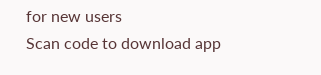for new users
Scan code to download app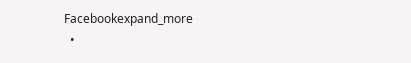Facebookexpand_more
  •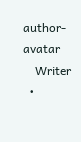author-avatar
    Writer
  •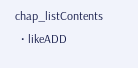chap_listContents
  • likeADD